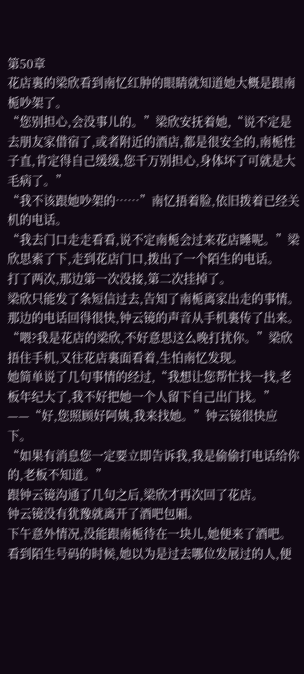第50章
花店裏的梁欣看到南忆红肿的眼睛就知道她大概是跟南栀吵架了。
“您别担心,会没事儿的。”梁欣安抚着她,“说不定是去朋友家借宿了,或者附近的酒店,都是很安全的,南栀性子直,肯定得自己缓缓,您千万别担心,身体坏了可就是大毛病了。”
“我不该跟她吵架的……”南忆捂着脸,依旧拨着已经关机的电话。
“我去门口走走看看,说不定南栀会过来花店睡呢。”梁欣思索了下,走到花店门口,拨出了一个陌生的电话。
打了两次,那边第一次没接,第二次挂掉了。
梁欣只能发了条短信过去,告知了南栀离家出走的事情。
那边的电话回得很快,钟云镜的声音从手机裏传了出来。
“喂?我是花店的梁欣,不好意思这么晚打扰你。”梁欣捂住手机,又往花店裏面看着,生怕南忆发现。
她简单说了几句事情的经过,“我想让您帮忙找一找,老板年纪大了,我不好把她一个人留下自己出门找。”
——“好,您照顾好阿姨,我来找她。”钟云镜很快应下。
“如果有消息您一定要立即告诉我,我是偷偷打电话给你的,老板不知道。”
跟钟云镜沟通了几句之后,梁欣才再次回了花店。
钟云镜没有犹豫就离开了酒吧包厢。
下午意外情况,没能跟南栀待在一块儿,她便来了酒吧。
看到陌生号码的时候,她以为是过去哪位发展过的人,便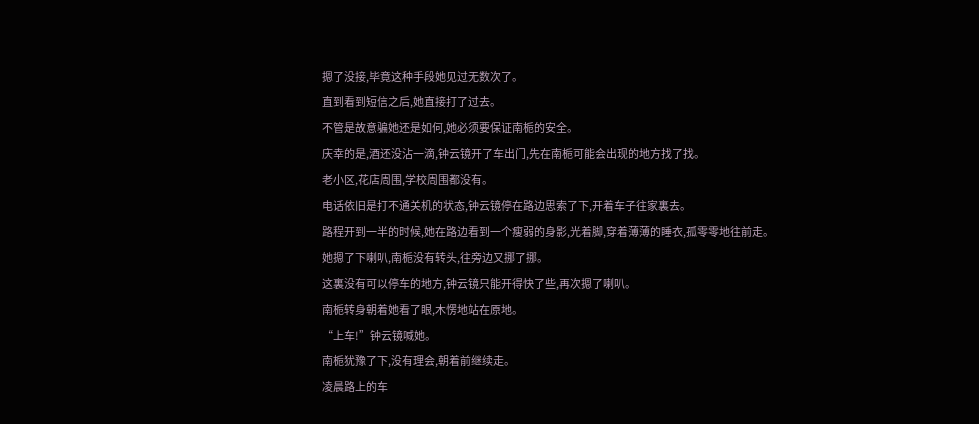摁了没接,毕竟这种手段她见过无数次了。
直到看到短信之后,她直接打了过去。
不管是故意骗她还是如何,她必须要保证南栀的安全。
庆幸的是,酒还没沾一滴,钟云镜开了车出门,先在南栀可能会出现的地方找了找。
老小区,花店周围,学校周围都没有。
电话依旧是打不通关机的状态,钟云镜停在路边思索了下,开着车子往家裏去。
路程开到一半的时候,她在路边看到一个瘦弱的身影,光着脚,穿着薄薄的睡衣,孤零零地往前走。
她摁了下喇叭,南栀没有转头,往旁边又挪了挪。
这裏没有可以停车的地方,钟云镜只能开得快了些,再次摁了喇叭。
南栀转身朝着她看了眼,木愣地站在原地。
“上车!”钟云镜喊她。
南栀犹豫了下,没有理会,朝着前继续走。
凌晨路上的车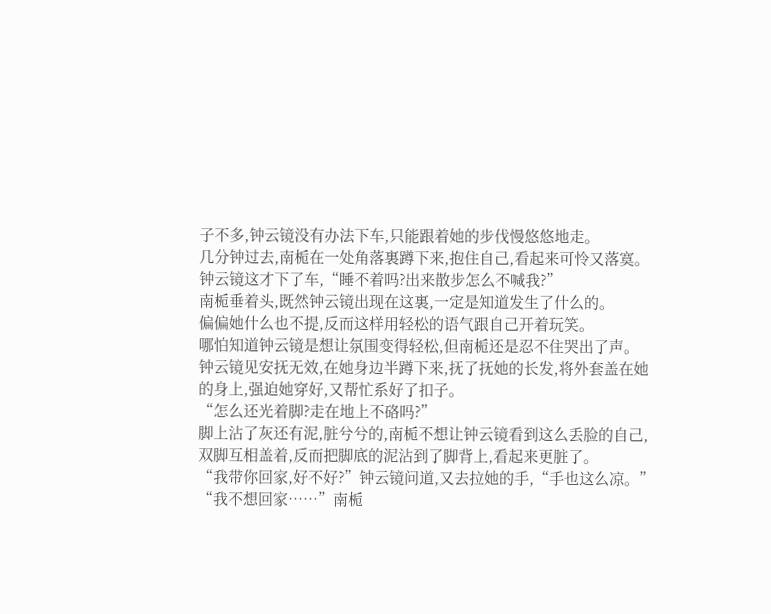子不多,钟云镜没有办法下车,只能跟着她的步伐慢悠悠地走。
几分钟过去,南栀在一处角落裏蹲下来,抱住自己,看起来可怜又落寞。
钟云镜这才下了车,“睡不着吗?出来散步怎么不喊我?”
南栀垂着头,既然钟云镜出现在这裏,一定是知道发生了什么的。
偏偏她什么也不提,反而这样用轻松的语气跟自己开着玩笑。
哪怕知道钟云镜是想让氛围变得轻松,但南栀还是忍不住哭出了声。
钟云镜见安抚无效,在她身边半蹲下来,抚了抚她的长发,将外套盖在她的身上,强迫她穿好,又帮忙系好了扣子。
“怎么还光着脚?走在地上不硌吗?”
脚上沾了灰还有泥,脏兮兮的,南栀不想让钟云镜看到这么丢脸的自己,双脚互相盖着,反而把脚底的泥沾到了脚背上,看起来更脏了。
“我带你回家,好不好?”钟云镜问道,又去拉她的手,“手也这么凉。”
“我不想回家……”南栀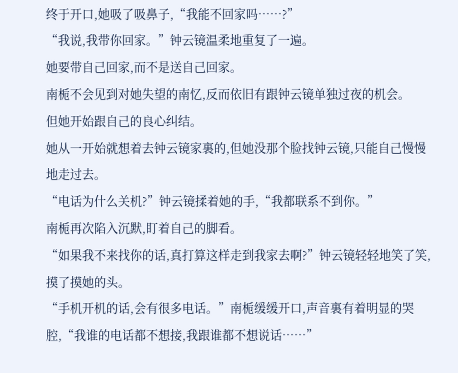终于开口,她吸了吸鼻子,“我能不回家吗……?”
“我说,我带你回家。”钟云镜温柔地重复了一遍。
她要带自己回家,而不是送自己回家。
南栀不会见到对她失望的南忆,反而依旧有跟钟云镜单独过夜的机会。
但她开始跟自己的良心纠结。
她从一开始就想着去钟云镜家裏的,但她没那个脸找钟云镜,只能自己慢慢地走过去。
“电话为什么关机?”钟云镜揉着她的手,“我都联系不到你。”
南栀再次陷入沉默,盯着自己的脚看。
“如果我不来找你的话,真打算这样走到我家去啊?”钟云镜轻轻地笑了笑,摸了摸她的头。
“手机开机的话,会有很多电话。”南栀缓缓开口,声音裏有着明显的哭腔,“我谁的电话都不想接,我跟谁都不想说话……”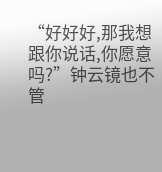“好好好,那我想跟你说话,你愿意吗?”钟云镜也不管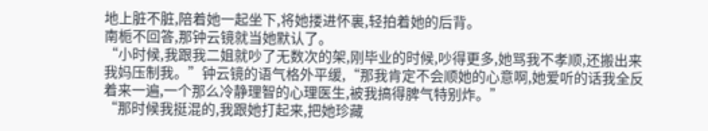地上脏不脏,陪着她一起坐下,将她搂进怀裏,轻拍着她的后背。
南栀不回答,那钟云镜就当她默认了。
“小时候,我跟我二姐就吵了无数次的架,刚毕业的时候,吵得更多,她骂我不孝顺,还搬出来我妈压制我。”钟云镜的语气格外平缓,“那我肯定不会顺她的心意啊,她爱听的话我全反着来一遍,一个那么冷静理智的心理医生,被我搞得脾气特别炸。”
“那时候我挺混的,我跟她打起来,把她珍藏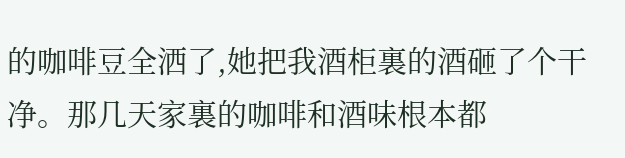的咖啡豆全洒了,她把我酒柜裏的酒砸了个干净。那几天家裏的咖啡和酒味根本都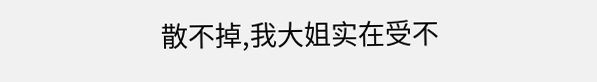散不掉,我大姐实在受不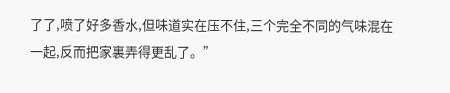了了,喷了好多香水,但味道实在压不住,三个完全不同的气味混在一起,反而把家裏弄得更乱了。”